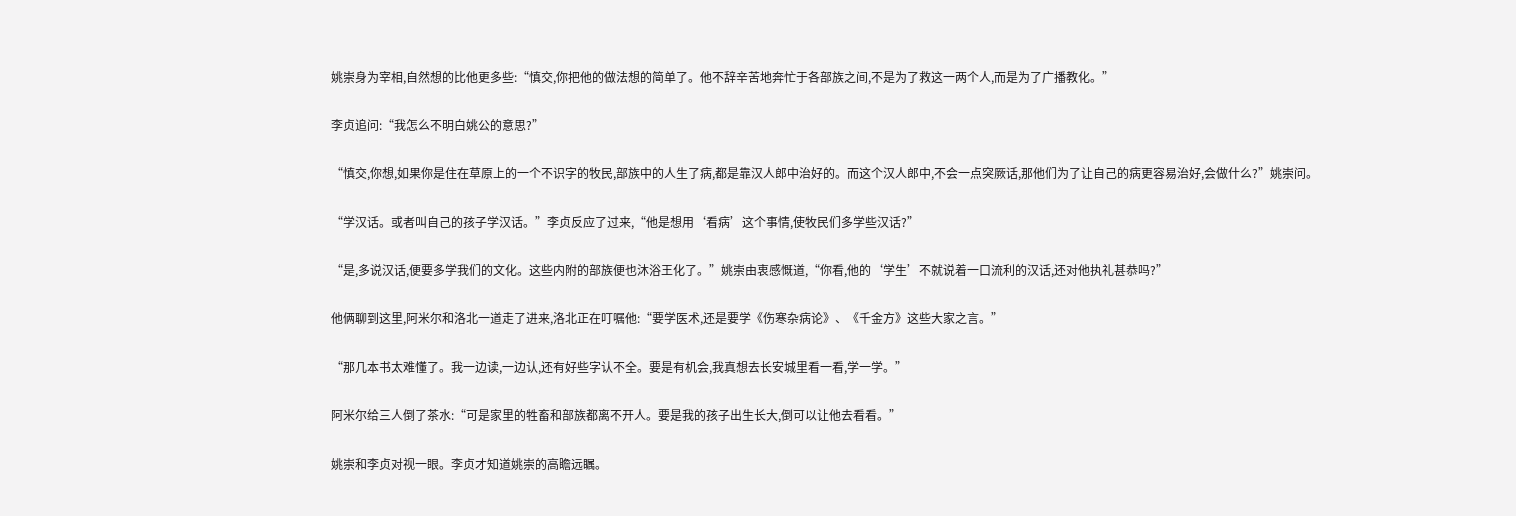姚崇身为宰相,自然想的比他更多些:“慎交,你把他的做法想的简单了。他不辞辛苦地奔忙于各部族之间,不是为了救这一两个人,而是为了广播教化。”

李贞追问:“我怎么不明白姚公的意思?”

“慎交,你想,如果你是住在草原上的一个不识字的牧民,部族中的人生了病,都是靠汉人郎中治好的。而这个汉人郎中,不会一点突厥话,那他们为了让自己的病更容易治好,会做什么?”姚崇问。

“学汉话。或者叫自己的孩子学汉话。”李贞反应了过来,“他是想用‘看病’这个事情,使牧民们多学些汉话?”

“是,多说汉话,便要多学我们的文化。这些内附的部族便也沐浴王化了。”姚崇由衷感慨道,“你看,他的‘学生’不就说着一口流利的汉话,还对他执礼甚恭吗?”

他俩聊到这里,阿米尔和洛北一道走了进来,洛北正在叮嘱他:“要学医术,还是要学《伤寒杂病论》、《千金方》这些大家之言。”

“那几本书太难懂了。我一边读,一边认,还有好些字认不全。要是有机会,我真想去长安城里看一看,学一学。”

阿米尔给三人倒了茶水:“可是家里的牲畜和部族都离不开人。要是我的孩子出生长大,倒可以让他去看看。”

姚崇和李贞对视一眼。李贞才知道姚崇的高瞻远瞩。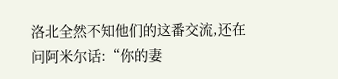洛北全然不知他们的这番交流,还在问阿米尔话:“你的妻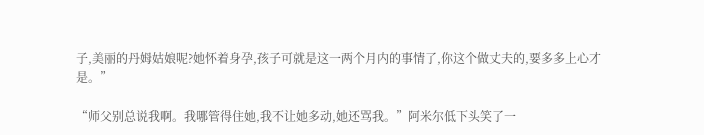子,美丽的丹姆姑娘呢?她怀着身孕,孩子可就是这一两个月内的事情了,你这个做丈夫的,要多多上心才是。”

“师父别总说我啊。我哪管得住她,我不让她多动,她还骂我。”阿米尔低下头笑了一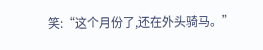笑:“这个月份了,还在外头骑马。”